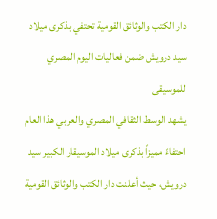دار الكتب والوثائق القومية تحتفي بذكرى ميلاد سيد درويش ضمن فعاليات اليوم المصري للموسيقى
يشهد الوسط الثقافي المصري والعربي هذا العام احتفاءً مميزاً بذكرى ميلاد الموسيقار الكبير سيد درويش، حيث أعلنت دار الكتب والوثائق القومية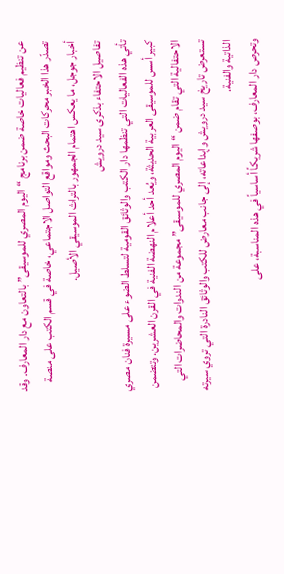عن تنظيم فعاليات خاصة ضمن برنامج “اليوم المصري للموسيقى” بالتعاون مع دار المعارف. وقد تصدّر هذا الخبر محركات البحث ومواقع التواصل الاجتماعي، خاصة في قسم الكتب على منصة أخبار جوجل، ما يعكس اهتمام الجمهور بالتراث الموسيقي الأصيل.
تفاصيل الاحتفاء بذكرى سيد درويش
تأتي هذه الفعاليات التي تنظمها دار الكتب والوثائق القومية لتسلط الضوء على مسيرة فنان مصري كبير أسس للموسيقى العربية الحديثة، ويُعد أحد أعلام النهضة الفنية في القرن العشرين. وتتضمن الاحتفالية التي تقام ضمن “اليوم المصري للموسيقى” مجموعة من الندوات والمحاضرات التي تستعرض تاريخ سيد درويش وإبداعاته، إلى جانب معارض للكتب والوثائق النادرة التي تروي سيرته الذاتية والفنية.
وتحرص دار المعارف، بوصفها شريكاً أساسياً في هذه المناسبة، على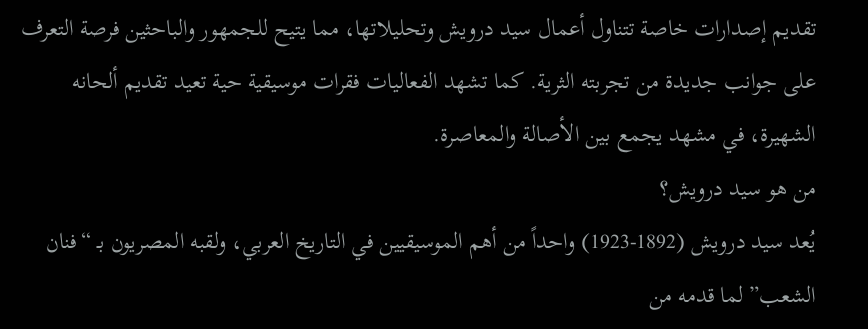تقديم إصدارات خاصة تتناول أعمال سيد درويش وتحليلاتها، مما يتيح للجمهور والباحثين فرصة التعرف على جوانب جديدة من تجربته الثرية. كما تشهد الفعاليات فقرات موسيقية حية تعيد تقديم ألحانه الشهيرة، في مشهد يجمع بين الأصالة والمعاصرة.
من هو سيد درويش؟
يُعد سيد درويش (1892-1923) واحداً من أهم الموسيقيين في التاريخ العربي، ولقبه المصريون بـ “فنان الشعب” لما قدمه من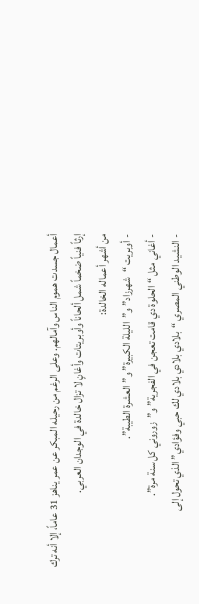أعمال جسدت هموم الناس وآمالهم. وعلى الرغم من رحيله المبكر عن عمر يناهز 31 عاماً، إلا أنه ترك إرثاً فنياً ضخماً شمل ألحاناً وأوبريتات وأغانٍ لا تزال خالدة في الوجدان العربي.
من أشهر أعماله الخالدة:
- أوبريت “شهرزاد” و”الليلة الكبيرة” و”العشرة الطيبة”.
- أغاني مثل “الحلوة دي قامت تعجن في الفجرية” و”زوروني كل سنة مرة”.
- النشيد الوطني المصري “بلادي بلادي بلادي لك حبي وفؤادي” الذي تحول إلى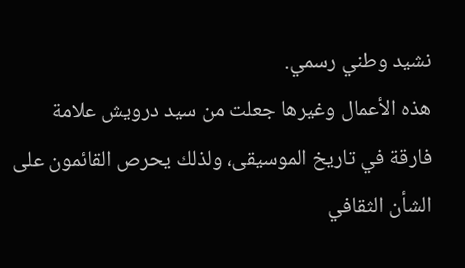نشيد وطني رسمي.
هذه الأعمال وغيرها جعلت من سيد درويش علامة فارقة في تاريخ الموسيقى، ولذلك يحرص القائمون على الشأن الثقافي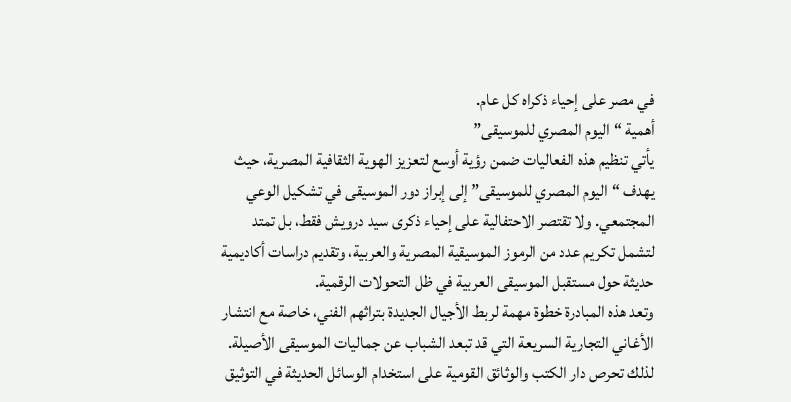في مصر على إحياء ذكراه كل عام.
أهمية “اليوم المصري للموسيقى”
يأتي تنظيم هذه الفعاليات ضمن رؤية أوسع لتعزيز الهوية الثقافية المصرية، حيث يهدف “اليوم المصري للموسيقى” إلى إبراز دور الموسيقى في تشكيل الوعي المجتمعي. ولا تقتصر الاحتفالية على إحياء ذكرى سيد درويش فقط، بل تمتد لتشمل تكريم عدد من الرموز الموسيقية المصرية والعربية، وتقديم دراسات أكاديمية حديثة حول مستقبل الموسيقى العربية في ظل التحولات الرقمية.
وتعد هذه المبادرة خطوة مهمة لربط الأجيال الجديدة بتراثهم الفني، خاصة مع انتشار الأغاني التجارية السريعة التي قد تبعد الشباب عن جماليات الموسيقى الأصيلة. لذلك تحرص دار الكتب والوثائق القومية على استخدام الوسائل الحديثة في التوثيق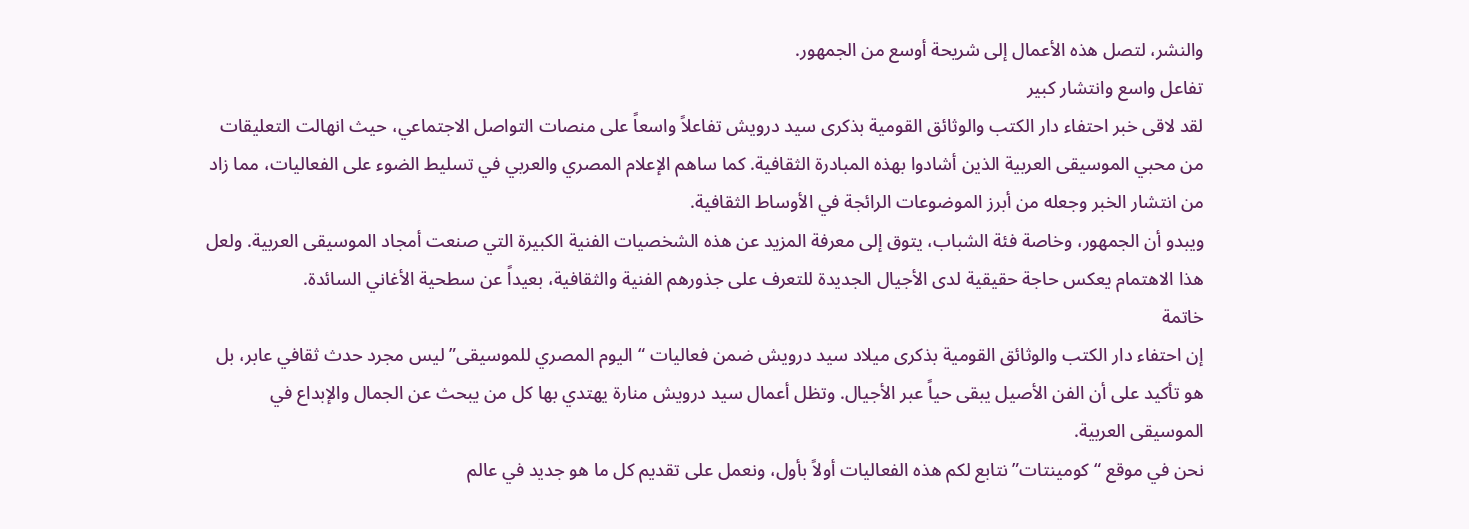والنشر، لتصل هذه الأعمال إلى شريحة أوسع من الجمهور.
تفاعل واسع وانتشار كبير
لقد لاقى خبر احتفاء دار الكتب والوثائق القومية بذكرى سيد درويش تفاعلاً واسعاً على منصات التواصل الاجتماعي، حيث انهالت التعليقات من محبي الموسيقى العربية الذين أشادوا بهذه المبادرة الثقافية. كما ساهم الإعلام المصري والعربي في تسليط الضوء على الفعاليات، مما زاد من انتشار الخبر وجعله من أبرز الموضوعات الرائجة في الأوساط الثقافية.
ويبدو أن الجمهور، وخاصة فئة الشباب، يتوق إلى معرفة المزيد عن هذه الشخصيات الفنية الكبيرة التي صنعت أمجاد الموسيقى العربية. ولعل هذا الاهتمام يعكس حاجة حقيقية لدى الأجيال الجديدة للتعرف على جذورهم الفنية والثقافية، بعيداً عن سطحية الأغاني السائدة.
خاتمة
إن احتفاء دار الكتب والوثائق القومية بذكرى ميلاد سيد درويش ضمن فعاليات “اليوم المصري للموسيقى” ليس مجرد حدث ثقافي عابر، بل هو تأكيد على أن الفن الأصيل يبقى حياً عبر الأجيال. وتظل أعمال سيد درويش منارة يهتدي بها كل من يبحث عن الجمال والإبداع في الموسيقى العربية.
نحن في موقع “كومينتات” نتابع لكم هذه الفعاليات أولاً بأول، ونعمل على تقديم كل ما هو جديد في عالم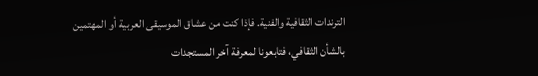الترندات الثقافية والفنية. فإذا كنت من عشاق الموسيقى العربية أو المهتمين بالشأن الثقافي، فتابعونا لمعرفة آخر المستجدات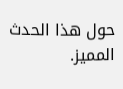حول هذا الحدث المميز.